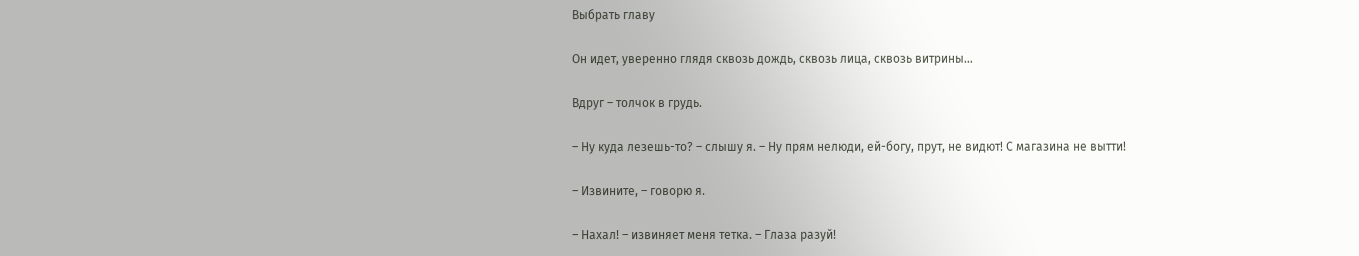Выбрать главу

Он идет, уверенно глядя сквозь дождь, сквозь лица, сквозь витрины…

Вдруг – толчок в грудь.

– Ну куда лезешь-то? – слышу я. – Ну прям нелюди, ей-богу, прут, не видют! С магазина не вытти!

– Извините, – говорю я.

– Нахал! – извиняет меня тетка. – Глаза разуй!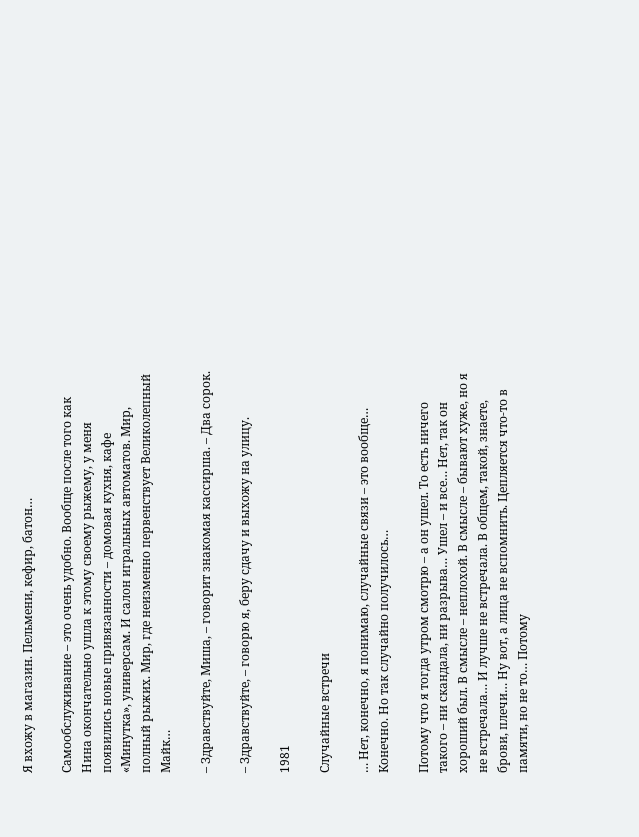Я вхожу в магазин. Пельмени, кефир, батон…

Самообслуживание – это очень удобно. Вообще после того как Нина окончательно ушла к этому своему рыжему, у меня появились новые привязанности – домовая кухня, кафе «Минутка», универсам. И салон игральных автоматов. Мир, полный рыжих. Мир, где неизменно первенствует Великолепный Майк…

– Здравствуйте, Миша, – говорит знакомая кассирша. – Два сорок.

– Здравствуйте, – говорю я, беру сдачу и выхожу на улицу.

1981

Случайные встречи

… Нет, конечно, я понимаю, случайные связи – это вообще… Конечно. Но так случайно получилось…

Потому что я тогда утром смотрю – а он ушел. То есть ничего такого – ни скандала, ни разрыва… Ушел – и все… Нет, так он хороший был. В смысле – неплохой. В смысле – бывают хуже, но я не встречала… И лучше не встречала. В общем, такой, знаете, брови, плечи… Ну вот, а лица не вспомнить. Цепляется что-то в памяти, но не то… Потому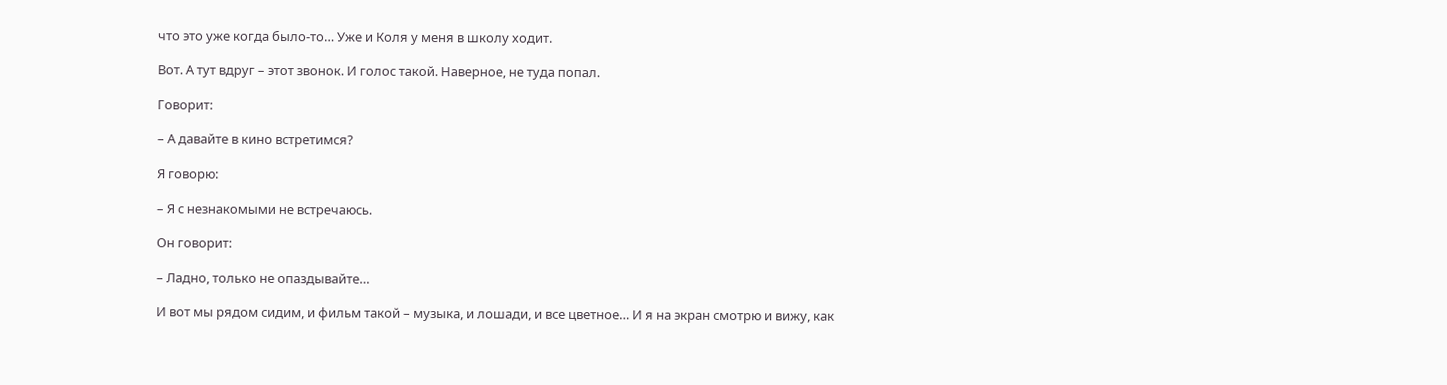что это уже когда было-то… Уже и Коля у меня в школу ходит.

Вот. А тут вдруг – этот звонок. И голос такой. Наверное, не туда попал.

Говорит:

– А давайте в кино встретимся?

Я говорю:

– Я с незнакомыми не встречаюсь.

Он говорит:

– Ладно, только не опаздывайте…

И вот мы рядом сидим, и фильм такой – музыка, и лошади, и все цветное… И я на экран смотрю и вижу, как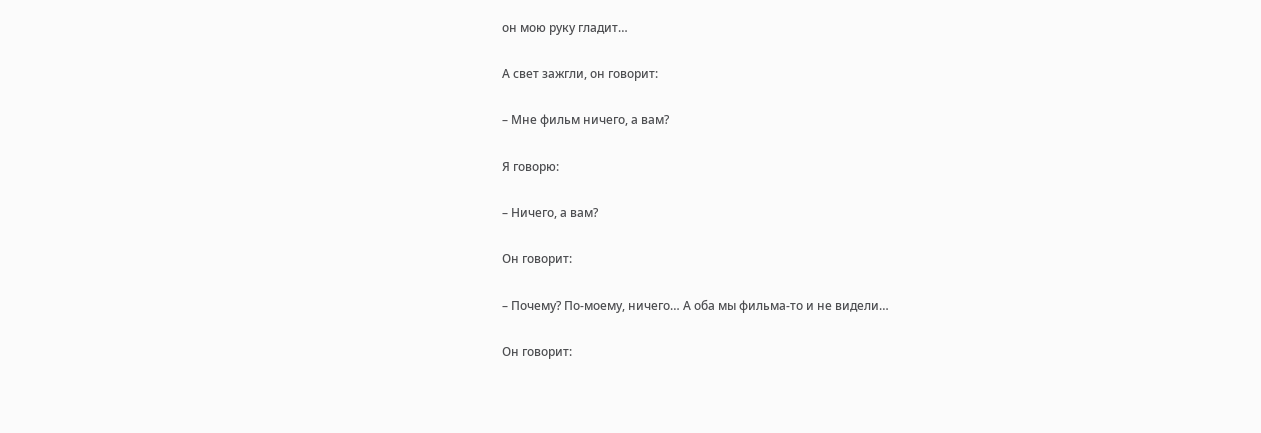он мою руку гладит…

А свет зажгли, он говорит:

– Мне фильм ничего, а вам?

Я говорю:

– Ничего, а вам?

Он говорит:

– Почему? По-моему, ничего… А оба мы фильма-то и не видели…

Он говорит: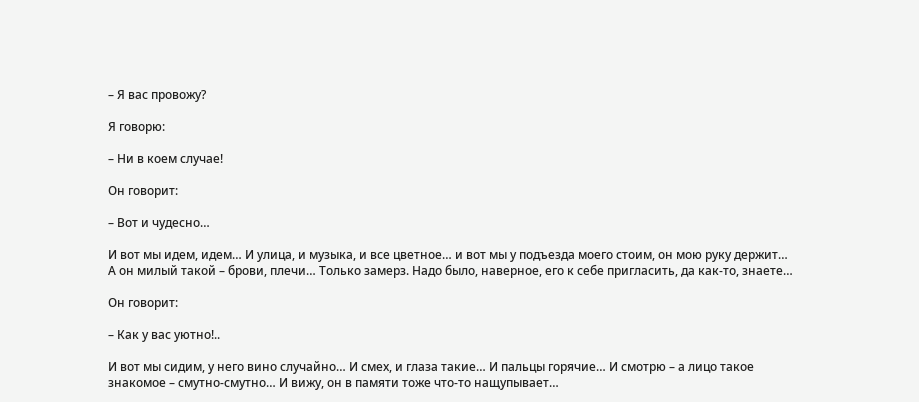– Я вас провожу?

Я говорю:

– Ни в коем случае!

Он говорит:

– Вот и чудесно…

И вот мы идем, идем… И улица, и музыка, и все цветное… и вот мы у подъезда моего стоим, он мою руку держит… А он милый такой – брови, плечи… Только замерз. Надо было, наверное, его к себе пригласить, да как-то, знаете…

Он говорит:

– Как у вас уютно!..

И вот мы сидим, у него вино случайно… И смех, и глаза такие… И пальцы горячие… И смотрю – а лицо такое знакомое – смутно-смутно… И вижу, он в памяти тоже что-то нащупывает…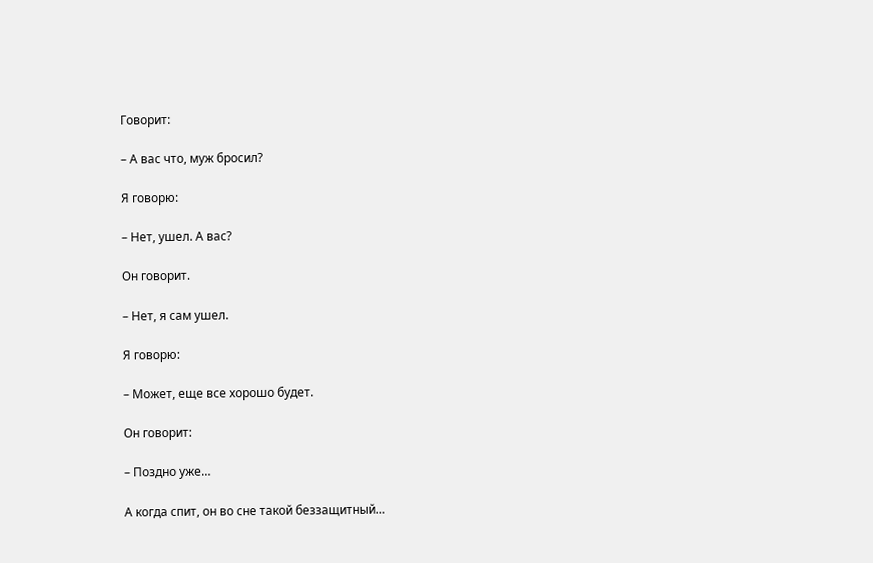Говорит:

– А вас что, муж бросил?

Я говорю:

– Нет, ушел. А вас?

Он говорит.

– Нет, я сам ушел.

Я говорю:

– Может, еще все хорошо будет.

Он говорит:

– Поздно уже…

А когда спит, он во сне такой беззащитный…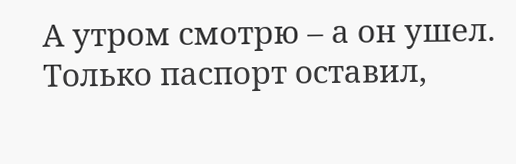А утром смотрю – а он ушел. Только паспорт оставил,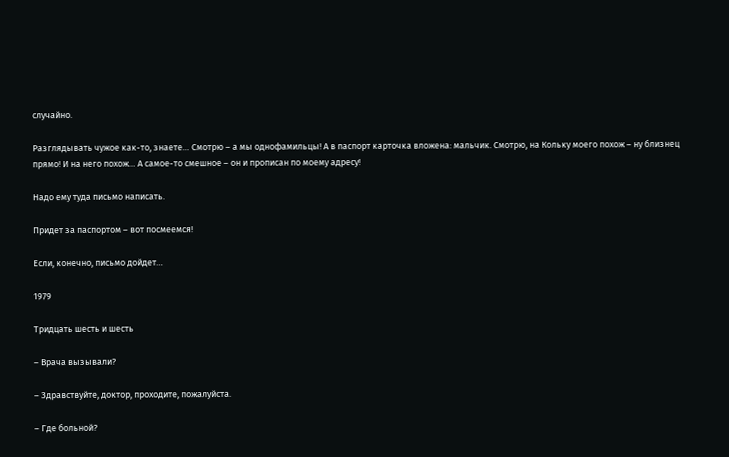случайно.

Разглядывать чужое как-то, знаете… Смотрю – а мы однофамильцы! А в паспорт карточка вложена: мальчик. Смотрю, на Кольку моего похож – ну близнец прямо! И на него похож… А самое-то смешное – он и прописан по моему адресу!

Надо ему туда письмо написать.

Придет за паспортом – вот посмеемся!

Если, конечно, письмо дойдет…

1979

Тридцать шесть и шесть

– Врача вызывали?

– Здравствуйте, доктор, проходите, пожалуйста.

– Где больной?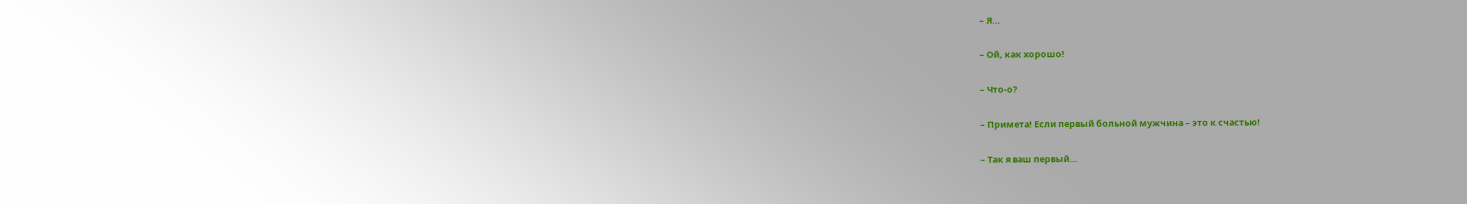– Я…

– Ой, как хорошо!

– Что-о?

– Примета! Если первый больной мужчина – это к счастью!

– Так я ваш первый…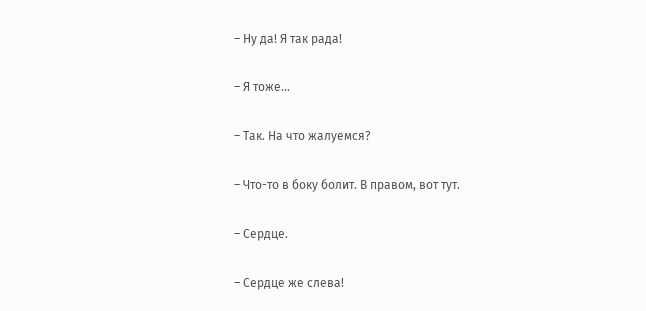– Ну да! Я так рада!

– Я тоже…

– Так. На что жалуемся?

– Что-то в боку болит. В правом, вот тут.

– Сердце.

– Сердце же слева!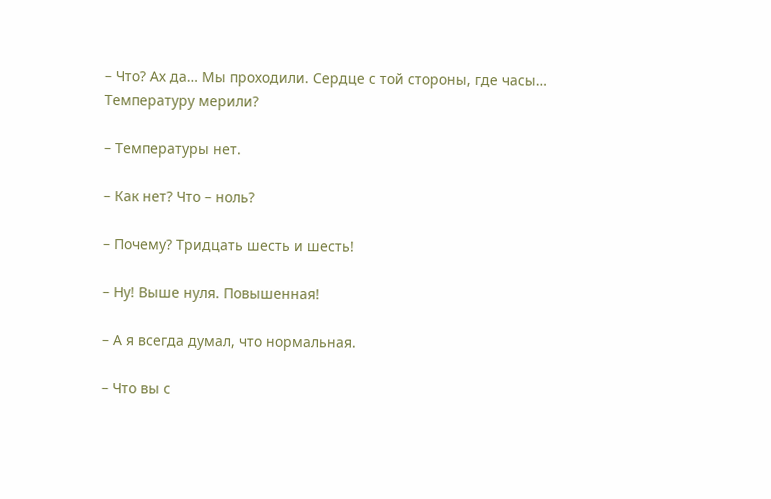– Что? Ах да… Мы проходили. Сердце с той стороны, где часы… Температуру мерили?

– Температуры нет.

– Как нет? Что – ноль?

– Почему? Тридцать шесть и шесть!

– Ну! Выше нуля. Повышенная!

– А я всегда думал, что нормальная.

– Что вы с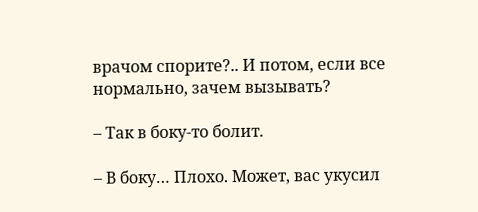врачом спорите?.. И потом, если все нормально, зачем вызывать?

– Так в боку-то болит.

– В боку… Плохо. Может, вас укусил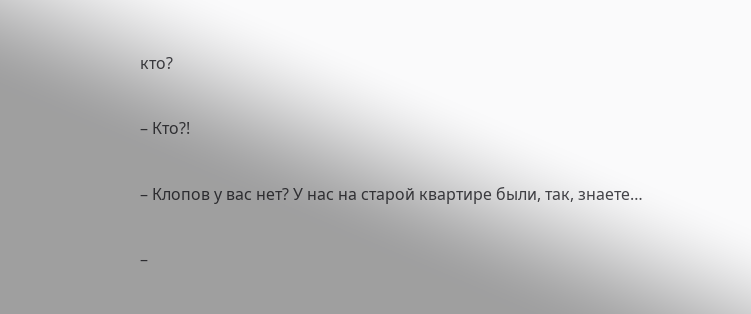кто?

– Кто?!

– Клопов у вас нет? У нас на старой квартире были, так, знаете…

–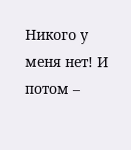Никого у меня нет! И потом –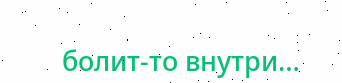болит-то внутри…